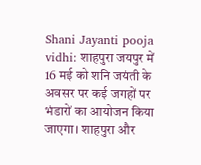Shani Jayanti pooja vidhi: शाहपुरा जयपुर में 16 मई को शनि जयंती के अवसर पर कई जगहों पर भंडारों का आयोजन किया जाएगा। शाहपुरा और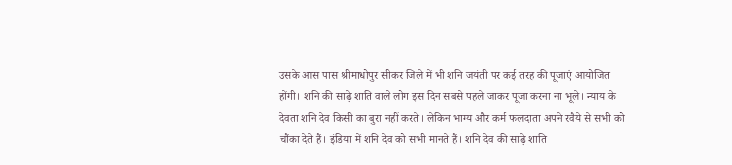उसके आस पास श्रीमाधोपुर सीकर जिले में भी शनि जयंती पर कई तरह की पूजाएं आयोजित होंगी। शनि की साढ़े शाति वाले लोग इस दिन सबसे पहले जाकर पूजा करना ना भूले। न्याय के देवता शनि देव किसी का बुरा नहीं करते। लेकिन भाग्य और कर्म फलदाता अपने रवैये से सभी को चौंका देते हैं। इंडिया में शनि देव को सभी मानते हैं। शनि देव की साढ़े शाति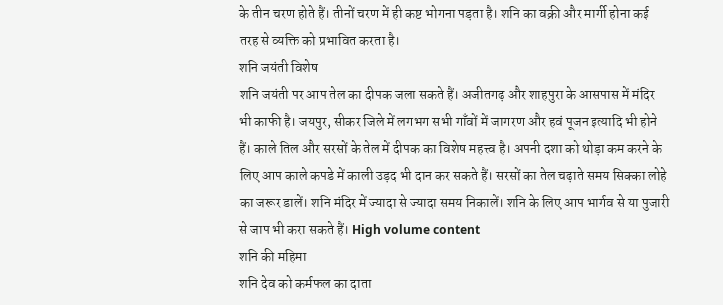के तीन चरण होते हैं। तीनों चरण में ही कष्ट भोगना पड़ता है। शनि का वक्री और मार्गी होना कई तरह से व्यक्ति को प्रभावित करता है।
शनि जयंती विशेष
शनि जयंती पर आप तेल का दीपक जला सकते हैं। अजीतगढ़ और शाहपुरा के आसपास में मंदिर भी काफी है। जयपुर, सीकर जिले में लगभग सभी गाँवों में जागरण और हवं पूजन इत्यादि भी होने हैं। काले तिल और सरसों के तेल में दीपक का विशेष महत्त्व है। अपनी दशा को थोड़ा कम करने के लिए आप काले कपडे में काली उड़द भी दान कर सकते हैं। सरसों का तेल चढ़ाते समय सिक्का लोहे का जरूर डालें। शनि मंदिर में ज्यादा से ज्यादा समय निकालें। शनि के लिए आप भार्गव से या पुजारी से जाप भी करा सकते हैं। High volume content
शनि की महिमा
शनि देव को कर्मफल का दाता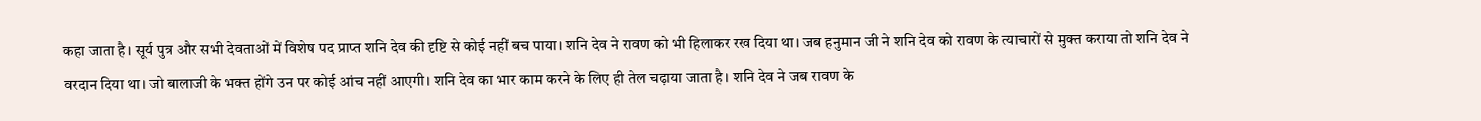कहा जाता है। सूर्य पुत्र और सभी देवताओं में विशेष पद प्राप्त शनि देव की दृष्टि से कोई नहीं बच पाया। शनि देव ने रावण को भी हिलाकर रख दिया था। जब हनुमान जी ने शनि देव को रावण के त्याचारों से मुक्त कराया तो शनि देव ने वरदान दिया था। जो बालाजी के भक्त होंगे उन पर कोई आंच नहीं आएगी। शनि देव का भार काम करने के लिए ही तेल चढ़ाया जाता है। शनि देव ने जब रावण के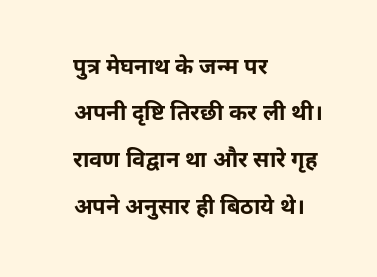पुत्र मेघनाथ के जन्म पर अपनी दृष्टि तिरछी कर ली थी। रावण विद्वान था और सारे गृह अपने अनुसार ही बिठाये थे।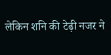लेकिन शनि की टेढ़ी नजर ने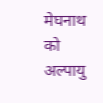मेघनाथ को अल्पायु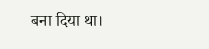बना दिया था।